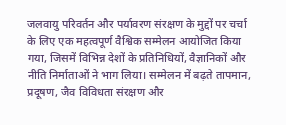जलवायु परिवर्तन और पर्यावरण संरक्षण के मुद्दों पर चर्चा के लिए एक महत्वपूर्ण वैश्विक सम्मेलन आयोजित किया गया, जिसमें विभिन्न देशों के प्रतिनिधियों, वैज्ञानिकों और नीति निर्माताओं ने भाग लिया। सम्मेलन में बढ़ते तापमान, प्रदूषण, जैव विविधता संरक्षण और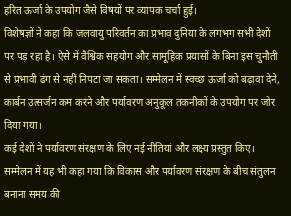हरित ऊर्जा के उपयोग जैसे विषयों पर व्यापक चर्चा हुई।
विशेषज्ञों ने कहा कि जलवायु परिवर्तन का प्रभाव दुनिया के लगभग सभी देशों पर पड़ रहा है। ऐसे में वैश्विक सहयोग और सामूहिक प्रयासों के बिना इस चुनौती से प्रभावी ढंग से नहीं निपटा जा सकता। सम्मेलन में स्वच्छ ऊर्जा को बढ़ावा देने, कार्बन उत्सर्जन कम करने और पर्यावरण अनुकूल तकनीकों के उपयोग पर जोर दिया गया।
कई देशों ने पर्यावरण संरक्षण के लिए नई नीतियां और लक्ष्य प्रस्तुत किए। सम्मेलन में यह भी कहा गया कि विकास और पर्यावरण संरक्षण के बीच संतुलन बनाना समय की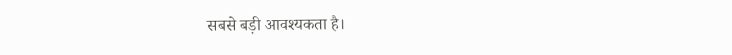सबसे बड़ी आवश्यकता है।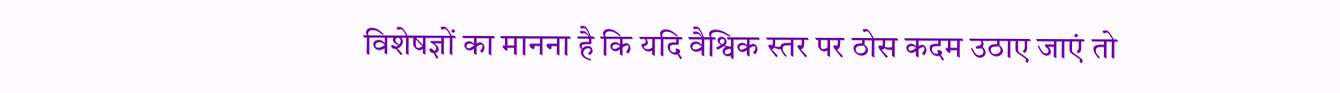विशेषज्ञों का मानना है कि यदि वैश्विक स्तर पर ठोस कदम उठाए जाएं तो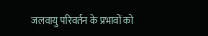जलवायु परिवर्तन के प्रभावों को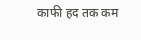काफी हद तक कम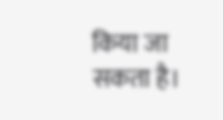किया जा सकता है।